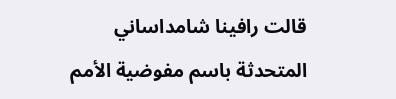قالت رافينا شامداساني المتحدثة باسم مفوضية الأمم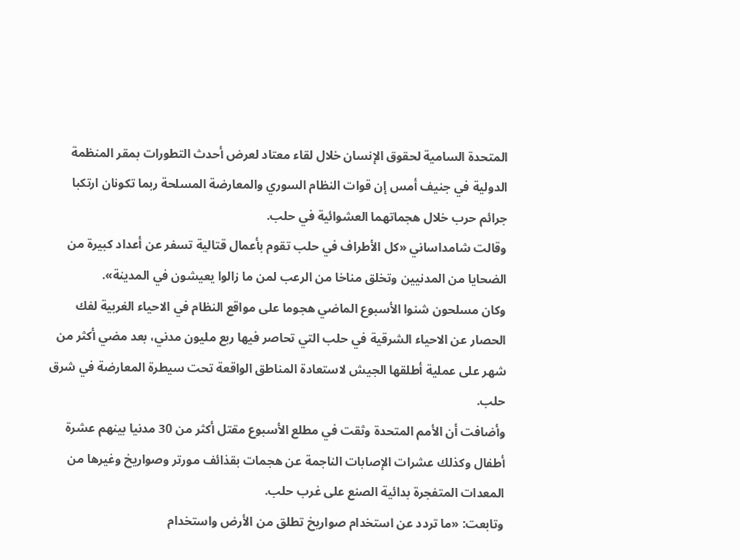المتحدة السامية لحقوق الإنسان خلال لقاء معتاد لعرض أحدث التطورات بمقر المنظمة الدولية في جنيف أمس إن قوات النظام السوري والمعارضة المسلحة ربما تكونان ارتكبا جرائم حرب خلال هجماتهما العشوائية في حلب.
وقالت شامداساني «كل الأطراف في حلب تقوم بأعمال قتالية تسفر عن أعداد كبيرة من الضحايا من المدنيين وتخلق مناخا من الرعب لمن ما زالوا يعيشون في المدينة».
وكان مسلحون شنوا الأسبوع الماضي هجوما على مواقع النظام في الاحياء الغربية لفك الحصار عن الاحياء الشرقية في حلب التي تحاصر فيها ربع مليون مدني، بعد مضي أكثر من شهر على عملية أطلقها الجيش لاستعادة المناطق الواقعة تحت سيطرة المعارضة في شرق حلب.
وأضافت أن الأمم المتحدة وثقت في مطلع الأسبوع مقتل أكثر من 30 مدنيا بينهم عشرة أطفال وكذلك عشرات الإصابات الناجمة عن هجمات بقذائف مورتر وصواريخ وغيرها من المعدات المتفجرة بدائية الصنع على غرب حلب.
وتابعت: «ما تردد عن استخدام صواريخ تطلق من الأرض واستخدام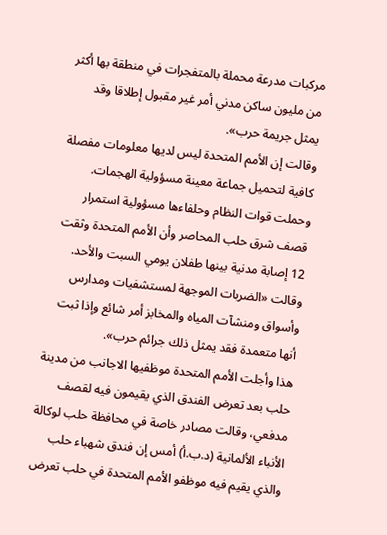مركبات مدرعة محملة بالمتفجرات في منطقة بها أكثر من مليون ساكن مدني أمر غير مقبول إطلاقا وقد يمثل جريمة حرب».
وقالت إن الأمم المتحدة ليس لديها معلومات مفصلة كافية لتحميل جماعة معينة مسؤولية الهجمات.
وحملت قوات النظام وحلفاءها مسؤولية استمرار قصف شرق حلب المحاصر وأن الأمم المتحدة وثقت 12 إصابة مدنية بينها طفلان يومي السبت والأحد.
وقالت «الضربات الموجهة لمستشفيات ومدارس وأسواق ومنشآت المياه والمخابز أمر شائع وإذا ثبت أنها متعمدة فقد يمثل ذلك جرائم حرب».
هذا وأجلت الأمم المتحدة موظفيها الاجانب من مدينة حلب بعد تعرض الفندق الذي يقيمون فيه لقصف مدفعي، وقالت مصادر خاصة في محافظة حلب لوكالة الأنباء الألمانية (د.ب.أ) أمس إن فندق شهباء حلب والذي يقيم فيه موظفو الأمم المتحدة في حلب تعرض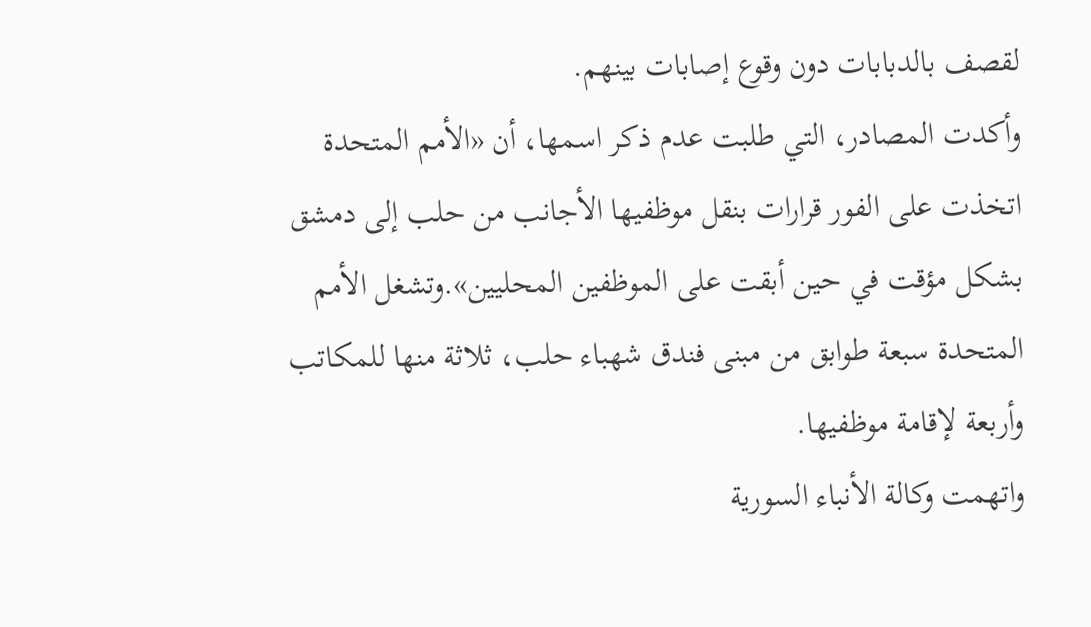لقصف بالدبابات دون وقوع إصابات بينهم.
وأكدت المصادر، التي طلبت عدم ذكر اسمها، أن «الأمم المتحدة اتخذت على الفور قرارات بنقل موظفيها الأجانب من حلب إلى دمشق بشكل مؤقت في حين أبقت على الموظفين المحليين».وتشغل الأمم المتحدة سبعة طوابق من مبنى فندق شهباء حلب، ثلاثة منها للمكاتب وأربعة لإقامة موظفيها.
واتهمت وكالة الأنباء السورية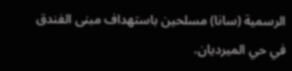الرسمية (سانا) مسلحين باستهداف مبنى الفندق في حي الميرديان.